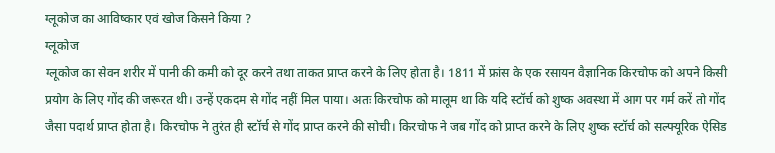ग्लूकोज का आविष्कार एवं खोज किसने किया ?
ग्लूकोज
ग्लूकोज का सेवन शरीर में पानी की कमी को दूर करने तथा ताकत प्राप्त करने के लिए होता है। 1811 में फ्रांस के एक रसायन वैज्ञानिक किरचोफ को अपने किसी प्रयोग के लिए गोंद की जरूरत थी। उन्हें एकदम से गोंद नहीं मिल पाया। अतः किरचोफ को मालूम था कि यदि स्टॉर्च को शुष्क अवस्था में आग पर गर्म करें तो गोंद जैसा पदार्थ प्राप्त होता है। किरचोफ ने तुरंत ही स्टॉर्च से गोंद प्राप्त करने की सोची। किरचोफ ने जब गोंद को प्राप्त करने के लिए शुष्क स्टॉर्च को सल्फ्यूरिक ऐसिड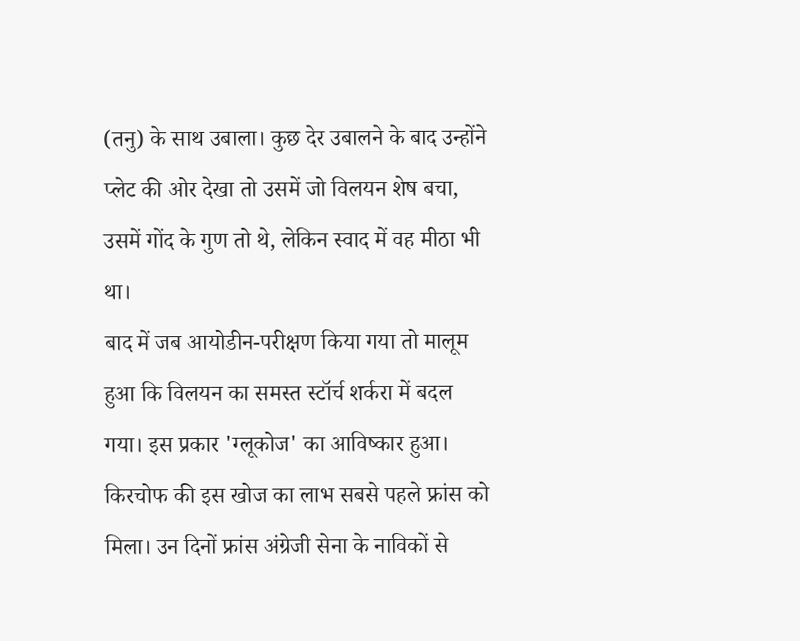(तनु) के साथ उबाला। कुछ देर उबालने के बाद उन्होंने प्लेट की ओर देखा तो उसमें जो विलयन शेष बचा, उसमें गोंद के गुण तो थे, लेकिन स्वाद में वह मीठा भी था।
बाद में जब आयोडीन-परीक्षण किया गया तो मालूम हुआ कि विलयन का समस्त स्टॉर्च शर्करा में बदल गया। इस प्रकार 'ग्लूकोज' का आविष्कार हुआ। किरचोफ की इस खोज का लाभ सबसे पहले फ्रांस को मिला। उन दिनों फ्रांस अंग्रेजी सेना के नाविकों से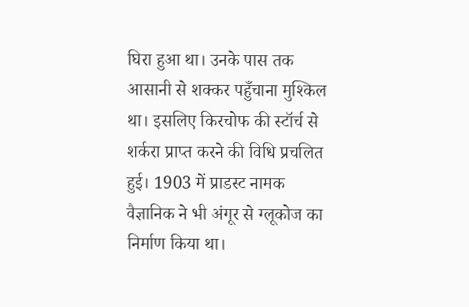घिरा हुआ था। उनके पास तक आसानी से शक्कर पहुँचाना मुश्किल था। इसलिए किरचोफ की स्टॉर्च से शर्करा प्राप्त करने की विधि प्रचलित हुई। 1903 में प्राडस्ट नामक वैज्ञानिक ने भी अंगूर से ग्लूकोज का निर्माण किया था।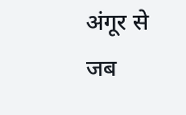अंगूर से जब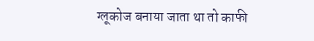ग्लूकोज बनाया जाता था तो काफी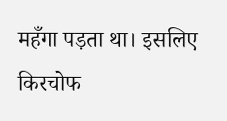महँगा पड़ता था। इसलिए किरचोफ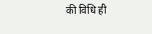की विधि ही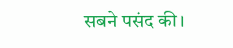सबने पसंद की।